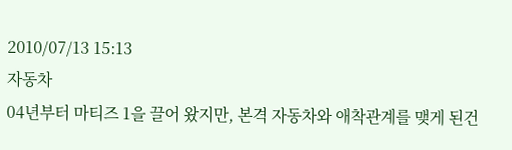2010/07/13 15:13
자동차
04년부터 마티즈 1을 끌어 왔지만, 본격 자동차와 애착관계를 맺게 된건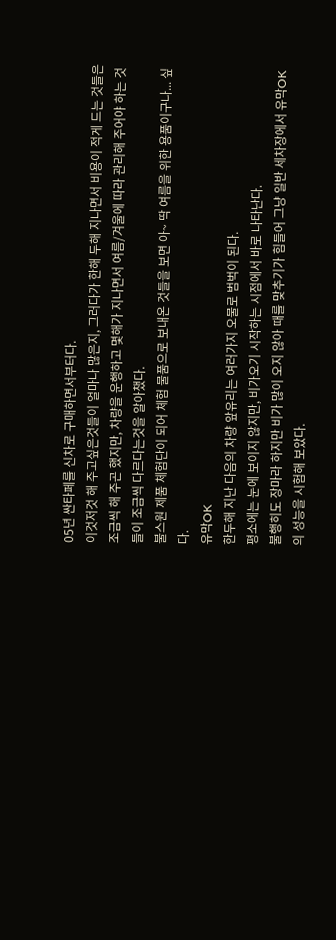05년 싼타페를 신차로 구매하면서부터다.
이것저것 해 주고싶은것들이 얼마나 많은지, 그러다가 한해 두해 지나면서 비용이 적게 드는 것들은 조금씩 해 주곤 했지만, 차량을 운행하고 몇해가 지나면서 여름/겨울에 따라 관리해 주어야 하는 것들이 조금씩 다르다는것을 알아챘다.
불스원 제품 체험단이 되어 체험 물품으로 보내온 것들을 보면 아~ 딱 여름을 위한 용품이구나... 싶다.
유막OK
한두해 지난 다음의 차량 앞유리는 여러가지 오물로 범벅이 된다.
평소에는 눈에 보이지 않지만, 비가오기 시작하는 시점에서 바로 나타난다.
불행히도 장마라 하지만 비가 많이 오지 않아 때를 맞추기가 힘들어 그냥 일반 세차장에서 유막OK의 성능을 시험해 보았다.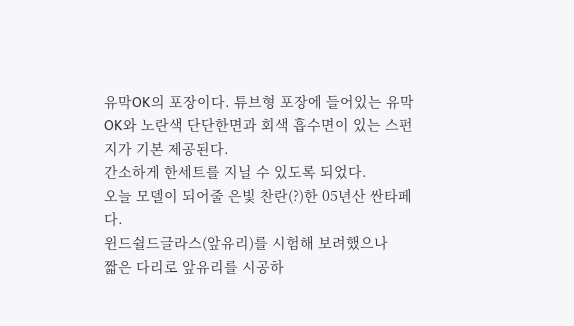유막OK의 포장이다. 튜브형 포장에 들어있는 유막OK와 노란색 단단한면과 회색 흡수면이 있는 스펀지가 기본 제공된다.
간소하게 한세트를 지닐 수 있도록 되었다.
오늘 모델이 되어줄 은빛 찬란(?)한 05년산 싼타페다.
윈드쉴드글라스(앞유리)를 시험해 보려했으나
짧은 다리로 앞유리를 시공하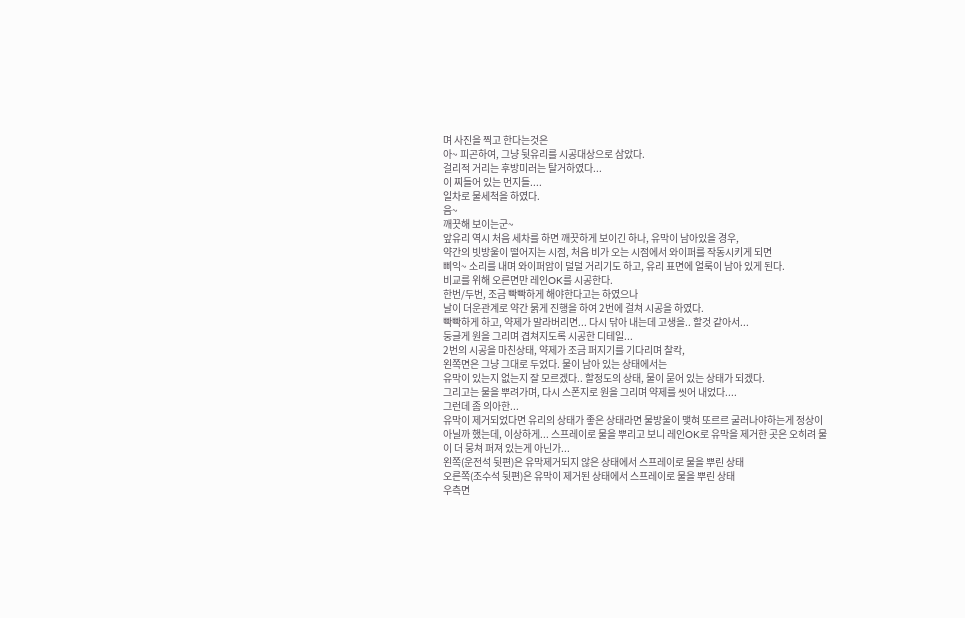며 사진을 찍고 한다는것은
아~ 피곤하여, 그냥 뒷유리를 시공대상으로 삼았다.
걸리적 거리는 후방미러는 탈거하였다...
이 찌들어 있는 먼지들....
일차로 물세척을 하였다.
음~
깨끗해 보이는군~
앞유리 역시 처음 세차를 하면 깨끗하게 보이긴 하나, 유막이 남아있을 경우,
약간의 빗방울이 떨어지는 시점, 처음 비가 오는 시점에서 와이퍼를 작동시키게 되면
삐익~ 소리를 내며 와이퍼암이 덜덜 거리기도 하고, 유리 표면에 얼룩이 남아 있게 된다.
비교를 위해 오른면만 레인OK를 시공한다.
한번/두번, 조금 빡빡하게 해야한다고는 하였으나
날이 더운관계로 약간 묽게 진행을 하여 2번에 걸쳐 시공을 하였다.
빡빡하게 하고, 약제가 말라버리면... 다시 닦아 내는데 고생을.. 할것 같아서...
둥글게 원을 그리며 겹쳐지도록 시공한 디테일...
2번의 시공을 마친상태, 약제가 조금 퍼지기를 기다리며 찰칵,
왼쪽면은 그냥 그대로 두었다. 물이 남아 있는 상태에서는
유막이 있는지 없는지 잘 모르겠다.. 할정도의 상태, 물이 묻어 있는 상태가 되겠다.
그리고는 물을 뿌려가며, 다시 스폰지로 원을 그리며 약제를 씻어 내었다....
그런데 좀 의아한...
유막이 제거되었다면 유리의 상태가 좋은 상태라면 물방울이 맺혀 또르르 굴러나야하는게 정상이 아닐까 했는데, 이상하게... 스프레이로 물을 뿌리고 보니 레인OK로 유막을 제거한 곳은 오히려 물이 더 뭉쳐 퍼져 있는게 아닌가...
왼쪽(운전석 뒷편)은 유막제거되지 않은 상태에서 스프레이로 물을 뿌린 상태
오른쪽(조수석 뒷편)은 유막이 제거된 상태에서 스프레이로 물을 뿌린 상태
우측면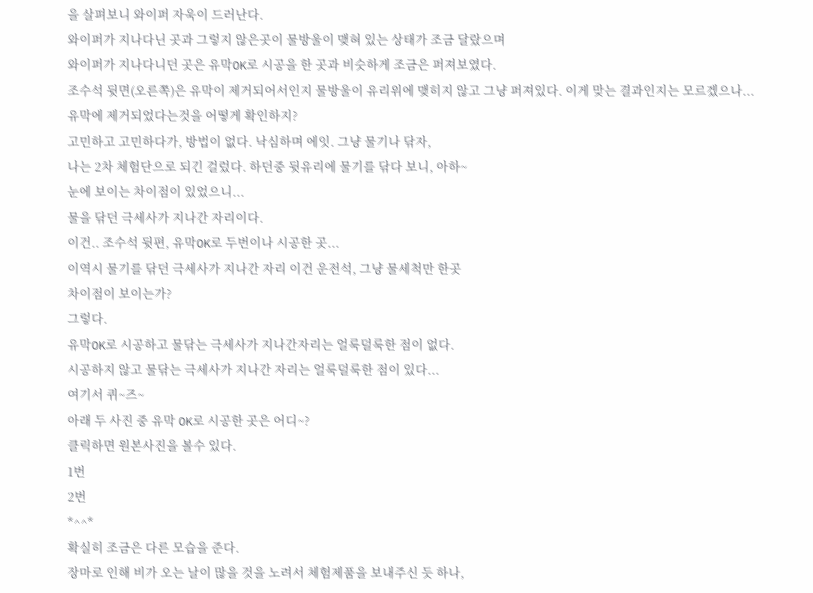을 살펴보니 와이퍼 자욱이 드러난다.
와이퍼가 지나다닌 곳과 그렇지 않은곳이 물방울이 맺혀 있는 상태가 조금 달랐으며
와이퍼가 지나다니던 곳은 유막OK로 시공을 한 곳과 비슷하게 조금은 퍼져보였다.
조수석 뒷면(오른쪽)은 유막이 제거되어서인지 물방울이 유리위에 맺히지 않고 그냥 퍼져있다. 이게 맞는 결과인지는 모르겠으나...
유막에 제거되었다는것을 어떻게 확인하지?
고민하고 고민하다가, 방법이 없다. 낙심하며 에잇. 그냥 물기나 닦자,
나는 2차 체험단으로 되긴 걸렀다. 하던중 뒷유리에 물기를 닦다 보니, 아하~
눈에 보이는 차이점이 있었으니...
물을 닦던 극세사가 지나간 자리이다.
이건.. 조수석 뒷편, 유막OK로 두번이나 시공한 곳...
이역시 물기를 닦던 극세사가 지나간 자리 이건 운전석, 그냥 물세척만 한곳
차이점이 보이는가?
그렇다.
유막OK로 시공하고 물닦는 극세사가 지나간자리는 얼룩덜룩한 점이 없다.
시공하지 않고 물닦는 극세사가 지나간 자리는 얼룩덜룩한 점이 있다...
여기서 퀴~즈~
아래 두 사진 중 유막 OK로 시공한 곳은 어디~?
클릭하면 원본사진을 볼수 있다.
1번
2번
*^^*
확실히 조금은 다른 모습을 준다.
장마로 인해 비가 오는 날이 많을 것을 노려서 체험제품을 보내주신 듯 하나,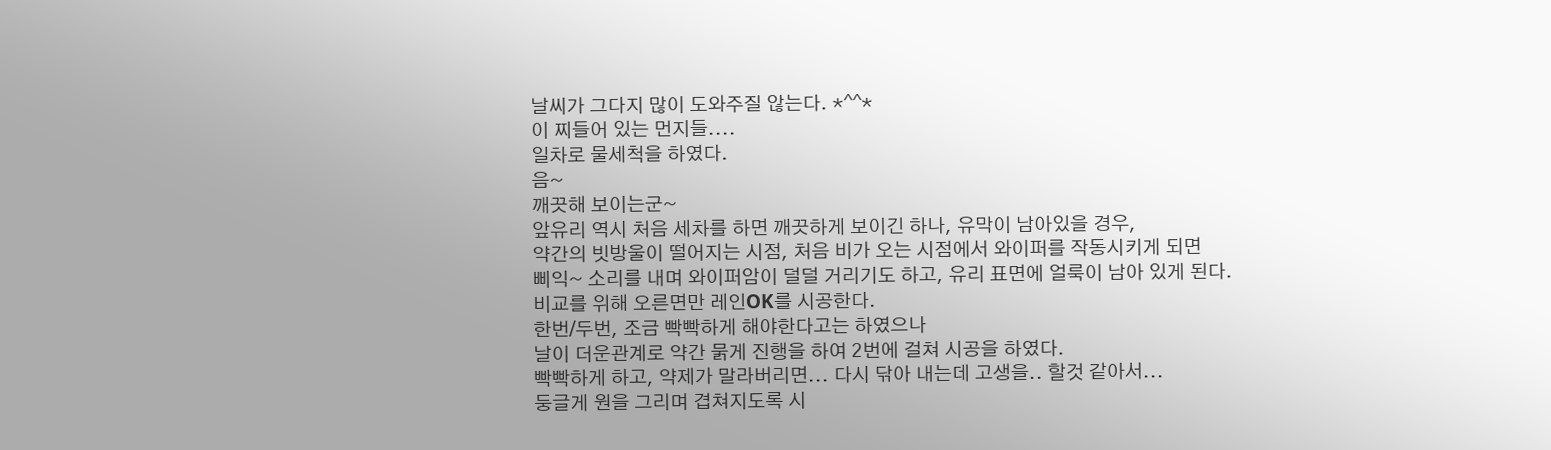날씨가 그다지 많이 도와주질 않는다. *^^*
이 찌들어 있는 먼지들....
일차로 물세척을 하였다.
음~
깨끗해 보이는군~
앞유리 역시 처음 세차를 하면 깨끗하게 보이긴 하나, 유막이 남아있을 경우,
약간의 빗방울이 떨어지는 시점, 처음 비가 오는 시점에서 와이퍼를 작동시키게 되면
삐익~ 소리를 내며 와이퍼암이 덜덜 거리기도 하고, 유리 표면에 얼룩이 남아 있게 된다.
비교를 위해 오른면만 레인OK를 시공한다.
한번/두번, 조금 빡빡하게 해야한다고는 하였으나
날이 더운관계로 약간 묽게 진행을 하여 2번에 걸쳐 시공을 하였다.
빡빡하게 하고, 약제가 말라버리면... 다시 닦아 내는데 고생을.. 할것 같아서...
둥글게 원을 그리며 겹쳐지도록 시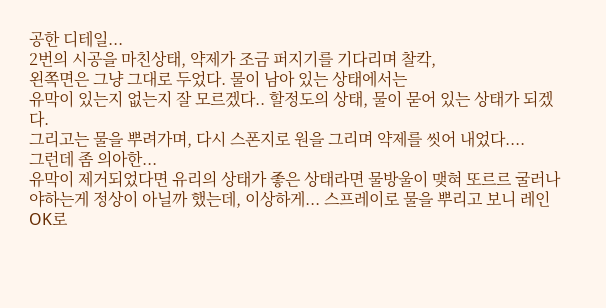공한 디테일...
2번의 시공을 마친상태, 약제가 조금 퍼지기를 기다리며 찰칵,
왼쪽면은 그냥 그대로 두었다. 물이 남아 있는 상태에서는
유막이 있는지 없는지 잘 모르겠다.. 할정도의 상태, 물이 묻어 있는 상태가 되겠다.
그리고는 물을 뿌려가며, 다시 스폰지로 원을 그리며 약제를 씻어 내었다....
그런데 좀 의아한...
유막이 제거되었다면 유리의 상태가 좋은 상태라면 물방울이 맺혀 또르르 굴러나야하는게 정상이 아닐까 했는데, 이상하게... 스프레이로 물을 뿌리고 보니 레인OK로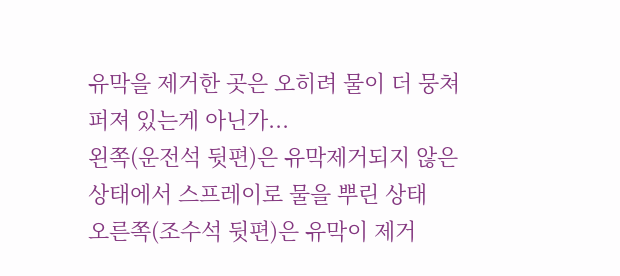유막을 제거한 곳은 오히려 물이 더 뭉쳐 퍼져 있는게 아닌가...
왼쪽(운전석 뒷편)은 유막제거되지 않은 상태에서 스프레이로 물을 뿌린 상태
오른쪽(조수석 뒷편)은 유막이 제거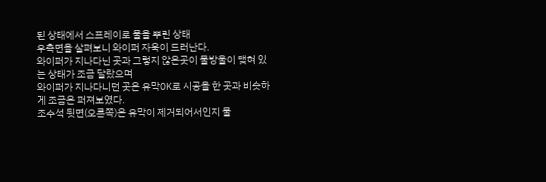된 상태에서 스프레이로 물을 뿌린 상태
우측면을 살펴보니 와이퍼 자욱이 드러난다.
와이퍼가 지나다닌 곳과 그렇지 않은곳이 물방울이 맺혀 있는 상태가 조금 달랐으며
와이퍼가 지나다니던 곳은 유막OK로 시공을 한 곳과 비슷하게 조금은 퍼져보였다.
조수석 뒷면(오른쪽)은 유막이 제거되어서인지 물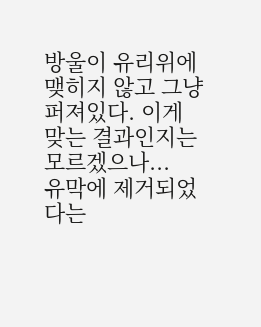방울이 유리위에 맺히지 않고 그냥 퍼져있다. 이게 맞는 결과인지는 모르겠으나...
유막에 제거되었다는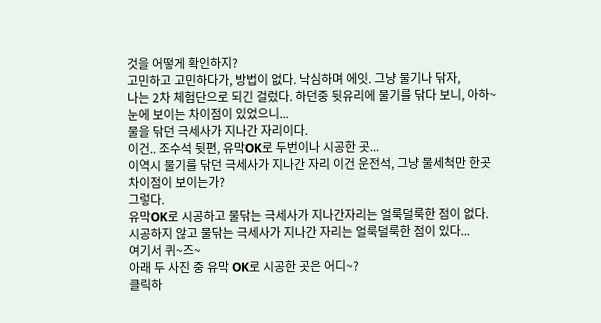것을 어떻게 확인하지?
고민하고 고민하다가, 방법이 없다. 낙심하며 에잇. 그냥 물기나 닦자,
나는 2차 체험단으로 되긴 걸렀다. 하던중 뒷유리에 물기를 닦다 보니, 아하~
눈에 보이는 차이점이 있었으니...
물을 닦던 극세사가 지나간 자리이다.
이건.. 조수석 뒷편, 유막OK로 두번이나 시공한 곳...
이역시 물기를 닦던 극세사가 지나간 자리 이건 운전석, 그냥 물세척만 한곳
차이점이 보이는가?
그렇다.
유막OK로 시공하고 물닦는 극세사가 지나간자리는 얼룩덜룩한 점이 없다.
시공하지 않고 물닦는 극세사가 지나간 자리는 얼룩덜룩한 점이 있다...
여기서 퀴~즈~
아래 두 사진 중 유막 OK로 시공한 곳은 어디~?
클릭하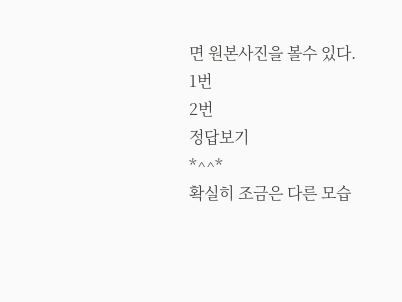면 원본사진을 볼수 있다.
1번
2번
정답보기
*^^*
확실히 조금은 다른 모습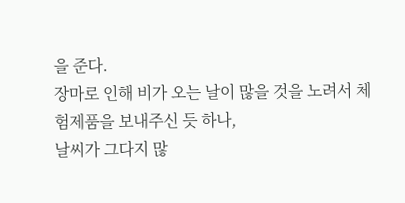을 준다.
장마로 인해 비가 오는 날이 많을 것을 노려서 체험제품을 보내주신 듯 하나,
날씨가 그다지 많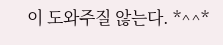이 도와주질 않는다. *^^*